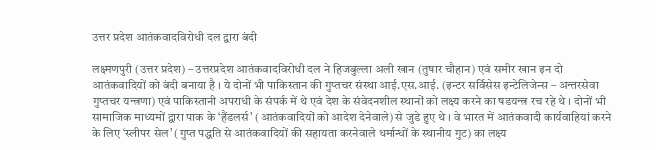उत्तर प्रदेश आतंकवादविरोधी दल द्वारा बंदी

लक्ष्मणपुरी (उत्तर प्रदेश) – उत्तरप्रदेश आतंकवादविरोधी दल ने हिजबुल्ला अली खान (तुषार चौहान) एवं समीर खान इन दो आतंकवादियों को बंदी बनाया है । ये दोनों भी पाकिस्तान की गुप्तचर संस्था आई.एस.आई. (इन्टर सर्विसेस इन्टेलिजेन्स – अन्तरसेवा गुप्तचर यन्त्रणा) एवं पाकिस्तानी अपराधी के संपर्क में थे एवं देश के संवेदनशील स्थानों को लक्ष्य करने का षडयन्त्र रच रहे थे । दोनों भी सामाजिक माध्यमों द्वारा पाक के ‘हैंडलर्स’ (आतंकवादियों को आदेश देनेवाले) से जुडे हुए थे । वे भारत में आतंकवादी कार्यवाहियां करने के लिए ‘स्लीपर सेल’ (गुप्त पद्धति से आतंकवादियों की सहायता करनेवाले धर्मान्धों के स्थानीय गुट) का लक्ष्य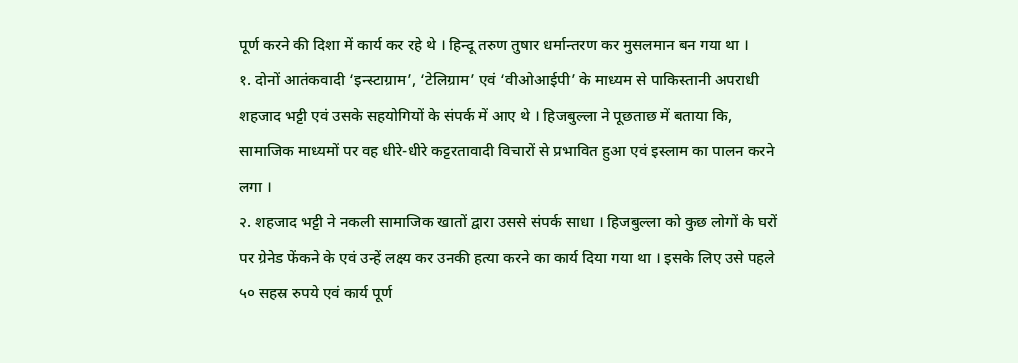पूर्ण करने की दिशा में कार्य कर रहे थे । हिन्दू तरुण तुषार धर्मान्तरण कर मुसलमान बन गया था ।
१. दोनों आतंकवादी ‘इन्स्टाग्राम’, ‘टेलिग्राम’ एवं ‘वीओआईपी’ के माध्यम से पाकिस्तानी अपराधी शहजाद भट्टी एवं उसके सहयोगियों के संपर्क में आए थे । हिजबुल्ला ने पूछताछ में बताया कि, सामाजिक माध्यमों पर वह धीरे-धीरे कट्टरतावादी विचारों से प्रभावित हुआ एवं इस्लाम का पालन करने लगा ।
२. शहजाद भट्टी ने नकली सामाजिक खातों द्वारा उससे संपर्क साधा । हिजबुल्ला को कुछ लोगों के घरों पर ग्रेनेड फेंकने के एवं उन्हें लक्ष्य कर उनकी हत्या करने का कार्य दिया गया था । इसके लिए उसे पहले ५० सहस्र रुपये एवं कार्य पूर्ण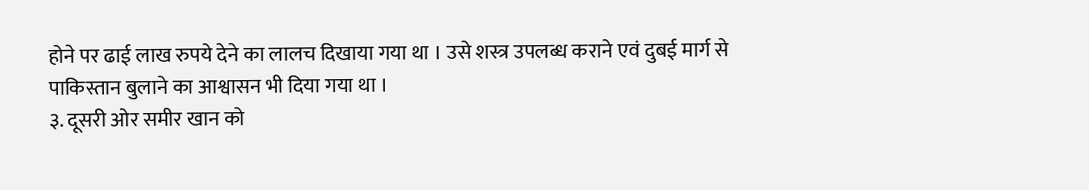होने पर ढाई लाख रुपये देने का लालच दिखाया गया था । उसे शस्त्र उपलब्ध कराने एवं दुबई मार्ग से पाकिस्तान बुलाने का आश्वासन भी दिया गया था ।
३. दूसरी ओर समीर खान को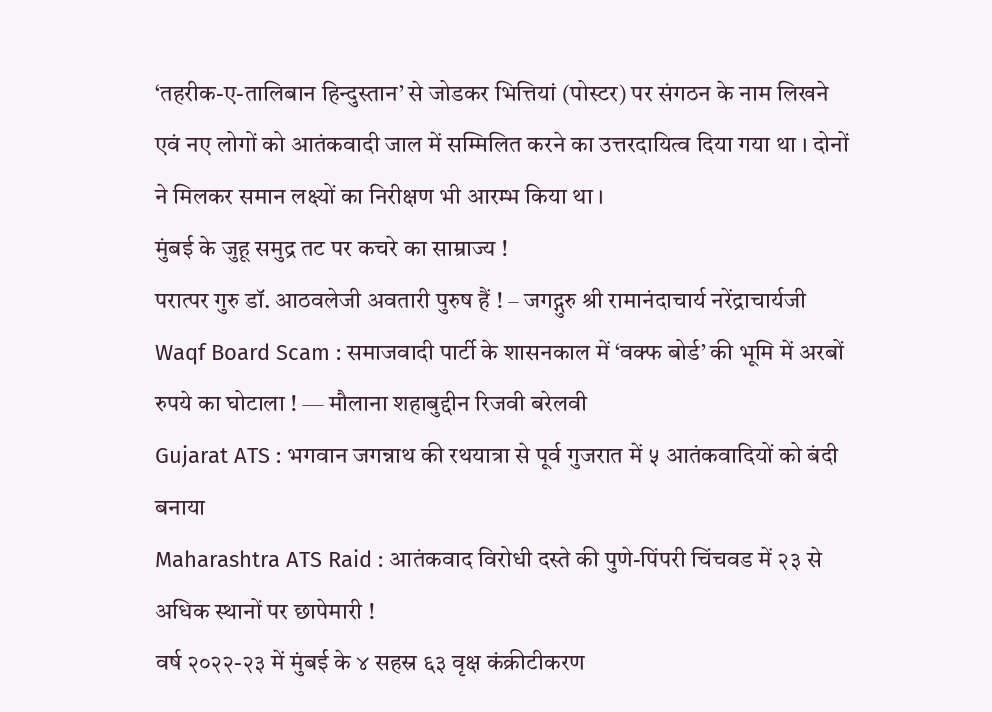‘तहरीक-ए-तालिबान हिन्दुस्तान’ से जोडकर भित्तियां (पोस्टर) पर संगठन के नाम लिखने एवं नए लोगों को आतंकवादी जाल में सम्मिलित करने का उत्तरदायित्व दिया गया था । दोनों ने मिलकर समान लक्ष्यों का निरीक्षण भी आरम्भ किया था ।
मुंबई के जुहू समुद्र तट पर कचरे का साम्राज्य !
परात्पर गुरु डॉ. आठवलेजी अवतारी पुरुष हैं ! – जगद्गुरु श्री रामानंदाचार्य नरेंद्राचार्यजी
Waqf Board Scam : समाजवादी पार्टी के शासनकाल में ‘वक्फ बोर्ड’ की भूमि में अरबों रुपये का घोटाला ! — मौलाना शहाबुद्दीन रिजवी बरेलवी
Gujarat ATS : भगवान जगन्नाथ की रथयात्रा से पूर्व गुजरात में ५ आतंकवादियों को बंदी बनाया
Maharashtra ATS Raid : आतंकवाद विरोधी दस्ते की पुणे-पिंपरी चिंचवड में २३ से अधिक स्थानों पर छापेमारी !
वर्ष २०२२-२३ में मुंबई के ४ सहस्र ६३ वृक्ष कंक्रीटीकरण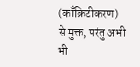(काँक्रिटीकरण) से मुक्त, परंतु अभी भी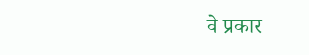वे प्रकार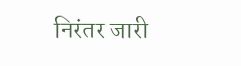निरंतर जारी